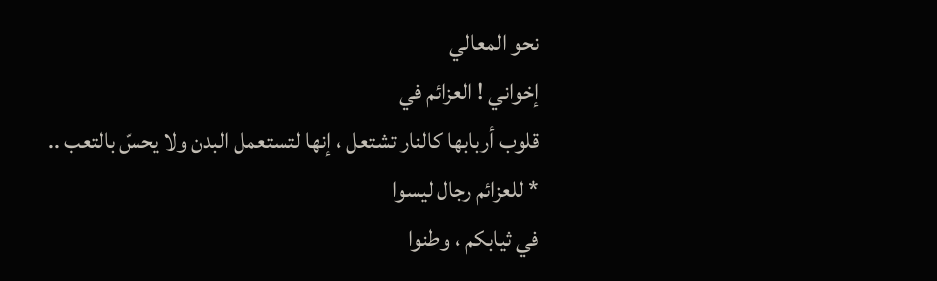نحو المعالي
إخواني ! العزائم في
قلوب أربابها كالنار تشتعل ، إنها لتستعمل البدن ولا يحسّ بالتعب ..
* للعزائم رجال ليسوا
في ثيابكم ، وطنوا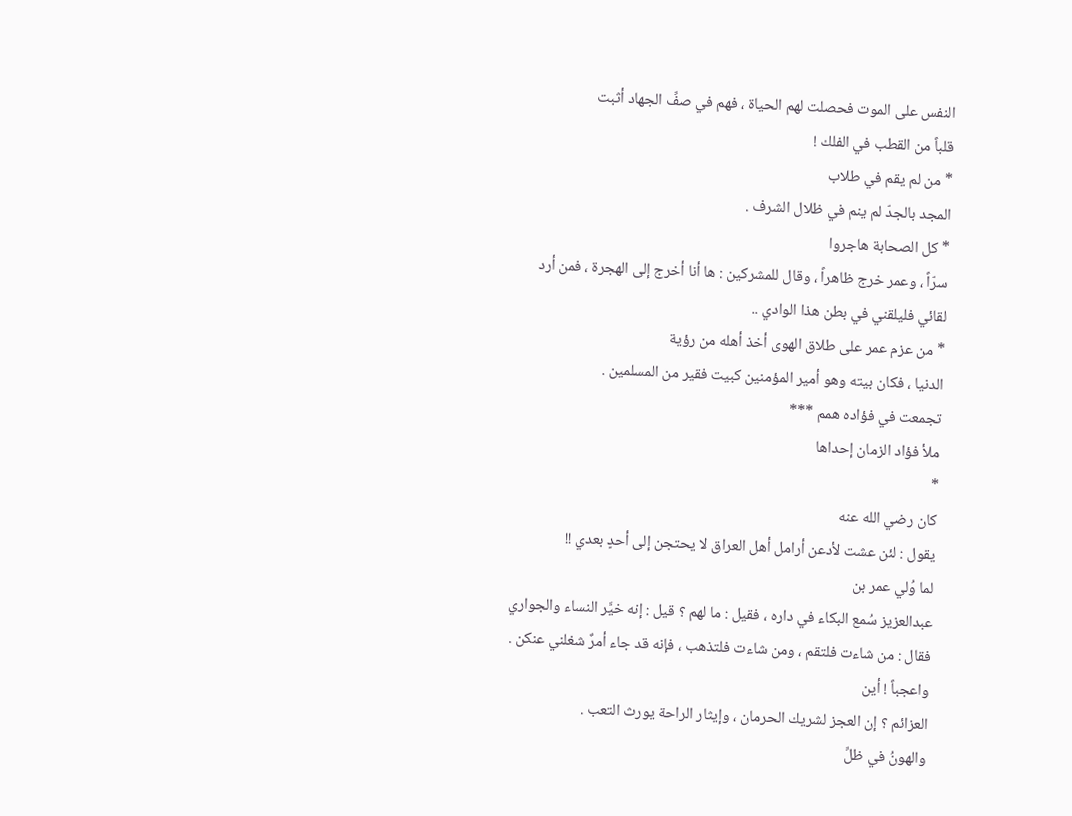النفس على الموت فحصلت لهم الحياة ، فهم في صفِّ الجهاد أثبت
قلباً من القطب في الفلك !
* من لم يقم في طلاب
المجد بالجدّ لم ينم في ظلال الشرف .
* كل الصحابة هاجروا
سرّاً ، وعمر خرج ظاهراً ، وقال للمشركين : ها أنا أخرج إلى الهجرة ، فمن أرد
لقائي فليلقني في بطن هذا الوادي ..
* من عزم عمر على طلاق الهوى أخذ أهله من رؤية
الدنيا ، فكان بيته وهو أمير المؤمنين كبيت فقير من المسلمين .
تجمعت في فؤاده همم ***
ملأ فؤاد الزمان إحداها
*
كان رضي الله عنه
يقول : لئن عشت لأدعن أرامل أهل العراق لا يحتجن إلى أحدٍ بعدي !!
لما وُلي عمر بن
عبدالعزيز سُمع البكاء في داره ، فقيل : ما لهم ؟ قيل : إنه خيَّر النساء والجواري
فقال : من شاءت فلتقم ، ومن شاءت فلتذهب ، فإنه قد جاء أمرٌ شغلني عنكن .
واعجباً ! أين
العزائم ؟ إن العجز لشريك الحرمان ، وإيثار الراحة يورث التعب .
والهونُ في ظلِّ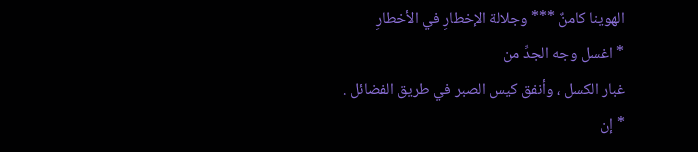الهوينا كامنٌ *** وجلالة الإخطارِ في الأخطارِ
* اغسل وجه الجدِّ من
غبار الكسل ، وأنفق كيس الصبر في طريق الفضائل .
* إن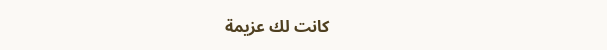كانت لك عزيمة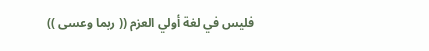فليس في لغة أولي العزم (( ربما وعسى ))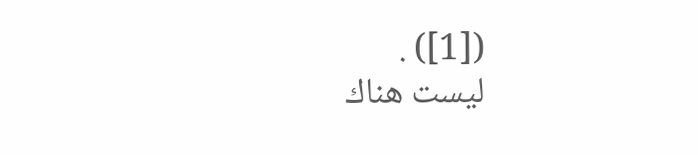([1]) .
ليست هناك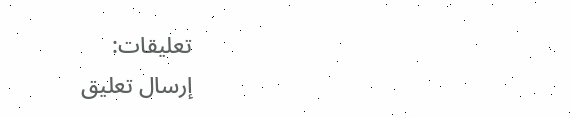تعليقات:
إرسال تعليق